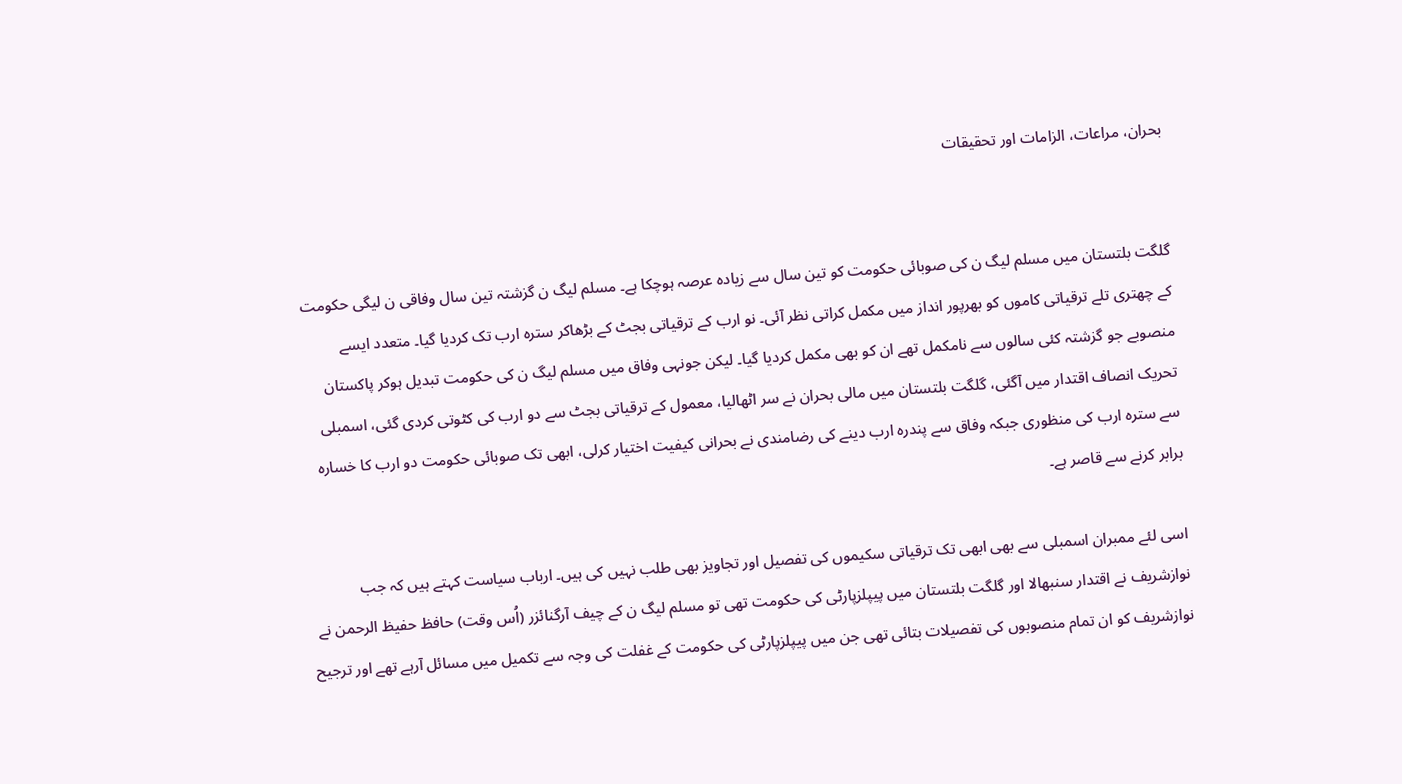بحران، مراعات، الزامات اور تحقیقات


گلگت بلتستان میں مسلم لیگ ن کی صوبائی حکومت کو تین سال سے زیادہ عرصہ ہوچکا ہے۔ مسلم لیگ ن گزشتہ تین سال وفاقی ن لیگی حکومت کے چھتری تلے ترقیاتی کاموں کو بھرپور انداز میں مکمل کراتی نظر آئی۔ نو ارب کے ترقیاتی بجٹ کے بڑھاکر سترہ ارب تک کردیا گیا۔ متعدد ایسے منصوبے جو گزشتہ کئی سالوں سے نامکمل تھے ان کو بھی مکمل کردیا گیا۔ لیکن جونہی وفاق میں مسلم لیگ ن کی حکومت تبدیل ہوکر پاکستان تحریک انصاف اقتدار میں آگئی، گلگت بلتستان میں مالی بحران نے سر اٹھالیا، معمول کے ترقیاتی بجٹ سے دو ارب کی کٹوتی کردی گئی، اسمبلی سے سترہ ارب کی منظوری جبکہ وفاق سے پندرہ ارب دینے کی رضامندی نے بحرانی کیفیت اختیار کرلی، ابھی تک صوبائی حکومت دو ارب کا خسارہ برابر کرنے سے قاصر ہے۔

اسی لئے ممبران اسمبلی سے بھی ابھی تک ترقیاتی سکیموں کی تفصیل اور تجاویز بھی طلب نہیں کی ہیں۔ ارباب سیاست کہتے ہیں کہ جب نوازشریف نے اقتدار سنبھالا اور گلگت بلتستان میں پیپلزپارٹی کی حکومت تھی تو مسلم لیگ ن کے چیف آرگنائزر (اُس وقت) حافظ حفیظ الرحمن نے نوازشریف کو ان تمام منصوبوں کی تفصیلات بتائی تھی جن میں پیپلزپارٹی کی حکومت کے غفلت کی وجہ سے تکمیل میں مسائل آرہے تھے اور ترجیح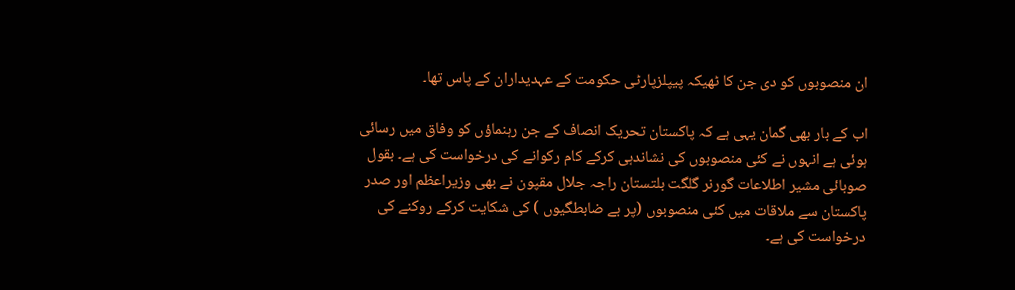ان منصوبوں کو دی جن کا ٹھیکہ پیپلزپارٹی حکومت کے عہدیداران کے پاس تھا۔

اب کے بار بھی گمان یہی ہے کہ پاکستان تحریک انصاف کے جن رہنماؤں کو وفاق میں رسائی ہوئی ہے انہوں نے کئی منصوبوں کی نشاندہی کرکے کام رکوانے کی درخواست کی ہے۔ بقول صوبائی مشیر اطلاعات گورنر گلگت بلتستان راجہ جلال مقپون نے بھی وزیراعظم اور صدر پاکستان سے ملاقات میں کئی منصوبوں (پر بے ضابطگیوں ) کی شکایت کرکے روکنے کی درخواست کی ہے۔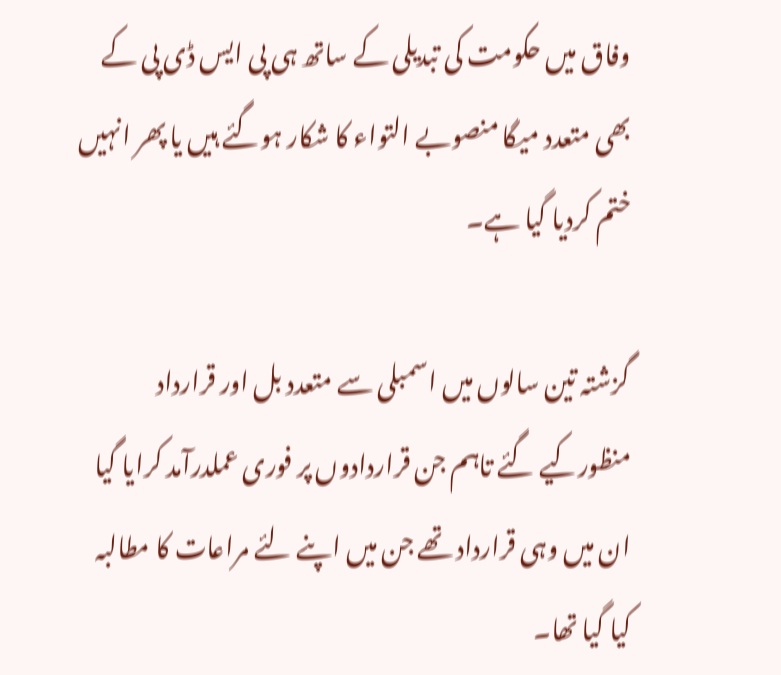وفاق میں حکومت کی تبدیلی کے ساتھ ہی پی ایس ڈی پی کے بھی متعدد میگا منصوبے التواء کا شکار ہوگئے ہیں یا پھر انہیں ختم کردیا گیا ہے۔

گزشتہ تین سالوں میں اسمبلی سے متعدد بل اور قرارداد منظورکیے گئے تاہم جن قراردادوں پر فوری عملدرآمد کرایا گیا ان میں وہی قرارداد تھے جن میں اپنے لئے مراعات کا مطالبہ کیا گیا تھا۔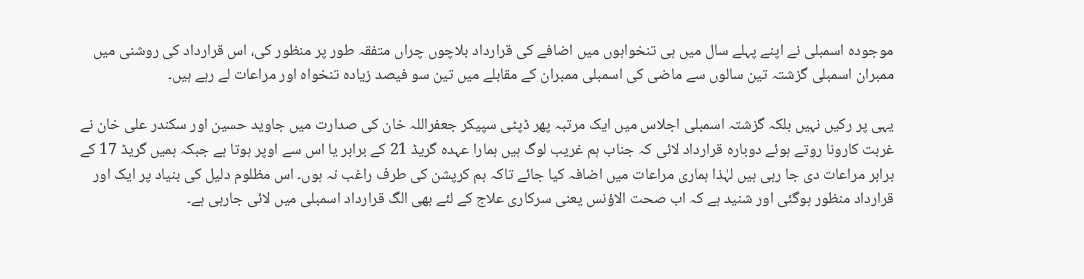موجودہ اسمبلی نے اپنے پہلے سال میں ہی تنخواہوں میں اضافے کی قرارداد بلاچوں چراں متفقہ طور پر منظور کی، اس قرارداد کی روشنی میں ممبران اسمبلی گزشتہ تین سالوں سے ماضی کی اسمبلی ممبران کے مقابلے میں تین سو فیصد زیادہ تنخواہ اور مراعات لے رہے ہیں۔

یہی پر رکیں نہیں بلکہ گزشتہ اسمبلی اجلاس میں ایک مرتبہ پھر ڈپٹی سپیکر جعفراللہ خان کی صدارت میں جاوید حسین اور سکندر علی خان نے غربت کارونا روتے ہوئے دوبارہ قرارداد لائی کہ جناب ہم غریب لوگ ہیں ہمارا عہدہ گریڈ 21 کے برابر یا اس سے اوپر ہوتا ہے جبکہ ہمیں گریڈ 17 کے برابر مراعات دی جا رہی ہیں لہٰذا ہماری مراعات میں اضافہ کیا جائے تاکہ ہم کرپشن کی طرف راغب نہ ہوں۔ اس مظلوم دلیل کی بنیاد پر ایک اور قرارداد منظور ہوگئی اور شنید ہے کہ اب صحت الاؤنس یعنی سرکاری علاج کے لئے بھی الگ قرارداد اسمبلی میں لائی جارہی ہے۔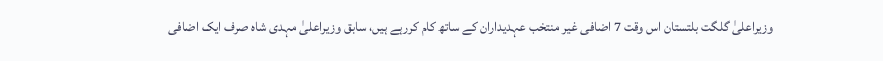وزیراعلیٰ گلگت بلتستان اس وقت 7 اضافی غیر منتخب عہدیداران کے ساتھ کام کررہے ہیں، سابق وزیراعلیٰ مہدی شاہ صرف ایک اضافی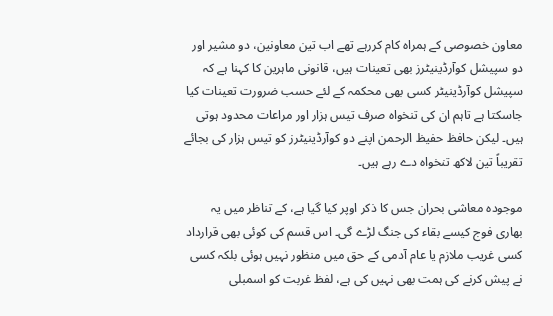معاون خصوصی کے ہمراہ کام کررہے تھے اب تین معاونین، دو مشیر اور دو سپیشل کوآرڈینیٹرز بھی تعینات ہیں، قانونی ماہرین کا کہنا ہے کہ سپیشل کوآرڈینیٹر کسی بھی محکمہ کے لئے حسب ضرورت تعینات کیا جاسکتا ہے تاہم ان کی تنخواہ صرف تیس ہزار اور مراعات محدود ہوتی ہیں۔ لیکن حافظ حفیظ الرحمن اپنے دو کوآرڈینیٹرز کو تیس ہزار کی بجائے تقریباً تین لاکھ تنخواہ دے رہے ہیں۔

موجودہ معاشی بحران جس کا ذکر اوپر کیا گیا ہے، کے تناظر میں یہ بھاری فوج کیسے بقاء کی جنگ لڑے گی۔ اس قسم کی کوئی بھی قرارداد کسی غریب ملازم یا عام آدمی کے حق میں منظور نہیں ہوئی بلکہ کسی نے پیش کرنے کی ہمت بھی نہیں کی ہے، لفظ غربت کو اسمبلی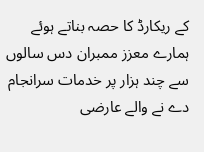کے ریکارڈ کا حصہ بناتے ہوئے ہمارے معزز ممبران دس سالوں سے چند ہزار پر خدمات سرانجام دے نے والے عارضی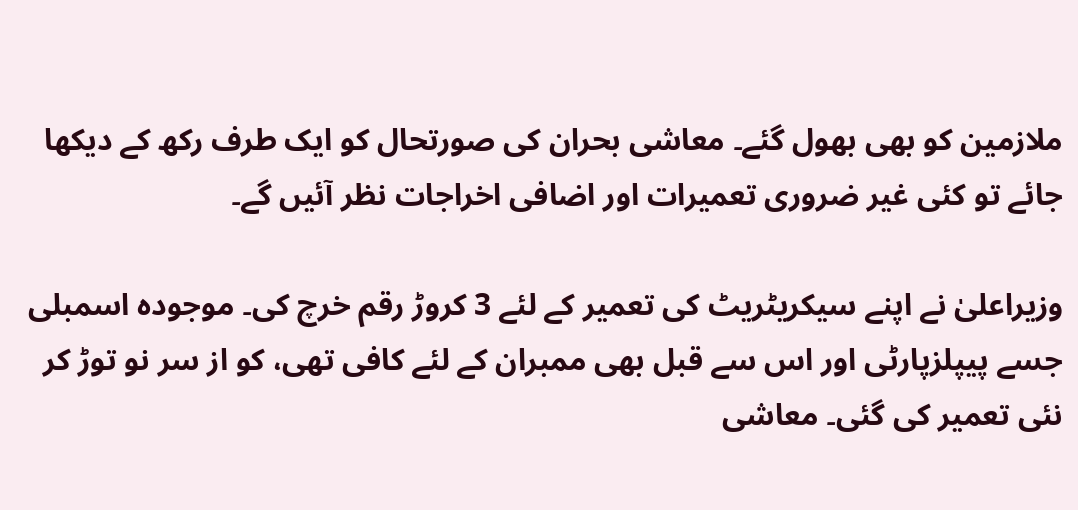ملازمین کو بھی بھول گئے۔ معاشی بحران کی صورتحال کو ایک طرف رکھ کے دیکھا جائے تو کئی غیر ضروری تعمیرات اور اضافی اخراجات نظر آئیں گے۔

وزیراعلیٰ نے اپنے سیکریٹریٹ کی تعمیر کے لئے 3 کروڑ رقم خرچ کی۔ موجودہ اسمبلی جسے پیپلزپارٹی اور اس سے قبل بھی ممبران کے لئے کافی تھی، کو از سر نو توڑ کر نئی تعمیر کی گئی۔ معاشی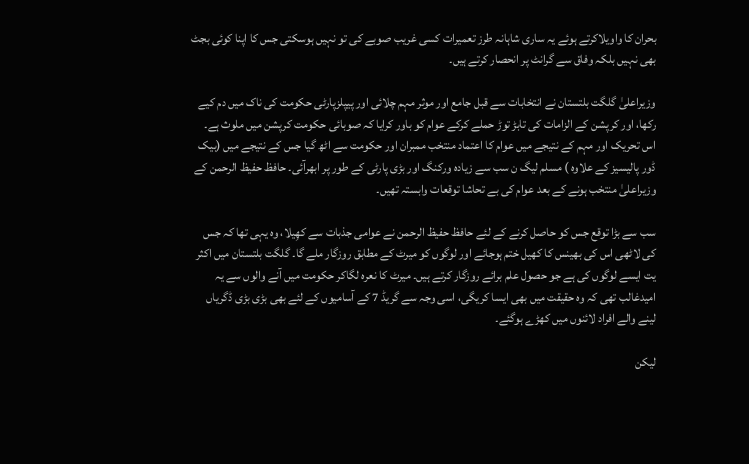بحران کا واویلاکرتے ہوئے یہ ساری شاہانہ طرز تعمیرات کسی غریب صوبے کی تو نہیں ہوسکتی جس کا اپنا کوئی بجٹ بھی نہیں بلکہ وفاق سے گرانٹ پر انحصار کرتے ہیں۔

وزیراعلیٰ گلگت بلتستان نے انتخابات سے قبل جامع اور موثر مہم چلائی اور پیپلزپارٹی حکومت کی ناک میں دم کیے رکھا، اور کرپشن کے الزامات کی تابڑ توڑ حملے کرکے عوام کو باور کرایا کہ صوبائی حکومت کرپشن میں ملوث ہے۔ اس تحریک اور مہم کے نتیجے میں عوام کا اعتماد منتخب ممبران اور حکومت سے اٹھ گیا جس کے نتیجے میں (بیک ڈور پالیسیز کے علاوہ ) مسلم لیگ ن سب سے زیادہ ورکنگ اور بڑی پارٹی کے طور پر ابھرآئی۔ حافظ حفیظ الرحمن کے وزیراعلیٰ منتخب ہونے کے بعد عوام کی بے تحاشا توقعات وابستہ تھیں۔

سب سے بڑا توقع جس کو حاصل کرنے کے لئے حافظ حفیظ الرحمن نے عوامی جذبات سے کھِیلا، وہ یہی تھا کہ جس کی لاٹھی اس کی بھینس کا کھیل ختم ہوجائے اور لوگوں کو میرٹ کے مطابق روزگار ملے گا۔ گلگت بلتستان میں اکثر یت ایسے لوگوں کی ہے جو حصول علم برائے روزگار کرتے ہیں۔ میرٹ کا نعرہ لگاکر حکومت میں آنے والوں سے یہ امیدغالب تھی کہ وہ حقیقت میں بھی ایسا کریگی، اسی وجہ سے گریڈ 7 کے آسامیوں کے لئے بھی بڑی بڑی ڈگریاں لینے والے افراد لائنوں میں کھڑے ہوگئے۔

لیکن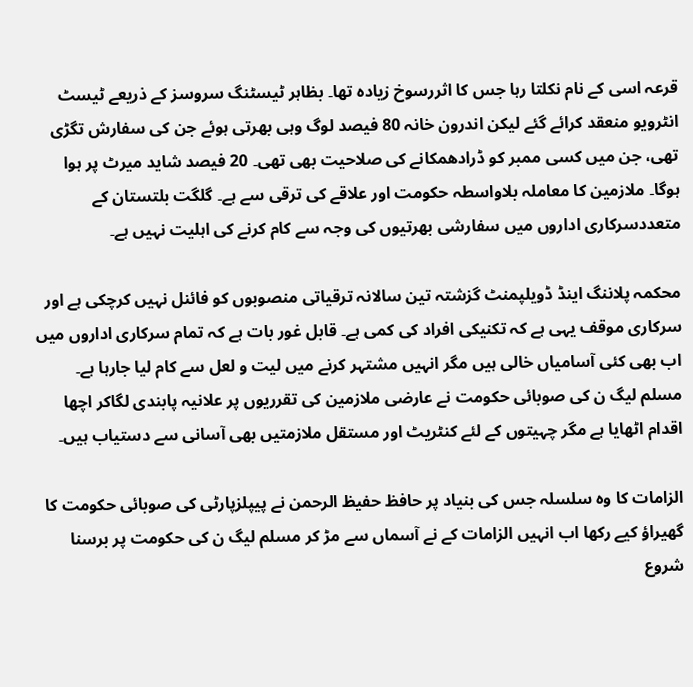قرعہ اسی کے نام نکلتا رہا جس کا اثررسوخ زیادہ تھا۔ بظاہر ٹیسٹنگ سروسز کے ذریعے ٹیسٹ انٹرویو منعقد کرائے گئے لیکن اندرون خانہ 80 فیصد لوگ وہی بھرتی ہوئے جن کی سفارش تگڑی تھی، جن میں کسی ممبر کو ڈرادھمکانے کی صلاحیت بھی تھی۔ 20 فیصد شاید میرٹ پر ہوا ہوگا۔ ملازمین کا معاملہ بلاواسطہ حکومت اور علاقے کی ترقی سے ہے۔ گلگت بلتستان کے متعددسرکاری اداروں میں سفارشی بھرتیوں کی وجہ سے کام کرنے کی اہلیت نہیں ہے۔

محکمہ پلاننگ اینڈ ڈویلپمنٹ گزشتہ تین سالانہ ترقیاتی منصوبوں کو فائنل نہیں کرچکی ہے اور سرکاری موقف یہی ہے کہ تکنیکی افراد کی کمی ہے۔ قابل غور بات ہے کہ تمام سرکاری اداروں میں اب بھی کئی آسامیاں خالی ہیں مگر انہیں مشتہر کرنے میں لیت و لعل سے کام لیا جارہا ہے۔ مسلم لیگ ن کی صوبائی حکومت نے عارضی ملازمین کی تقرریوں پر علانیہ پابندی لگاکر اچھا اقدام اٹھایا ہے مگر چہیتوں کے لئے کنٹریٹ اور مستقل ملازمتیں بھی آسانی سے دستیاب ہیں۔

الزامات کا وہ سلسلہ جس کی بنیاد پر حافظ حفیظ الرحمن نے پیپلزپارٹی کی صوبائی حکومت کا گھیراؤ کیے رکھا اب انہیں الزامات کے نے آسماں سے مڑ کر مسلم لیگ ن کی حکومت پر برسنا شروع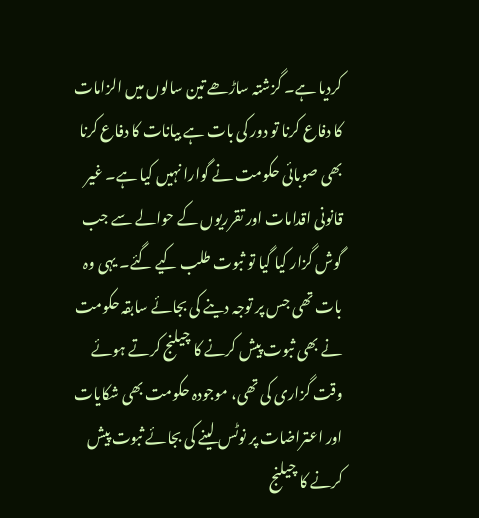کردیا ہے۔ گزشتہ ساڑھے تین سالوں میں الزامات کا دفاع کرنا تو دور کی بات ہے بیانات کا دفاع کرنا بھی صوبائی حکومت نے گوارا نہیں کیا ہے۔ غیر قانونی اقدامات اور تقرریوں کے حوالے سے جب گوش گزار کیا گیا تو ثبوت طلب کیے گئے۔ یہی وہ بات تھی جس پر توجہ دینے کی بجائے سابقہ حکومت نے بھی ثبوت پیش کرنے کا چیلنج کرتے ہوئے وقت گزاری کی تھی، موجودہ حکومت بھی شکایات اور اعتراضات پر نوٹس لینے کی بجائے ثبوت پیش کرنے کا چیلنج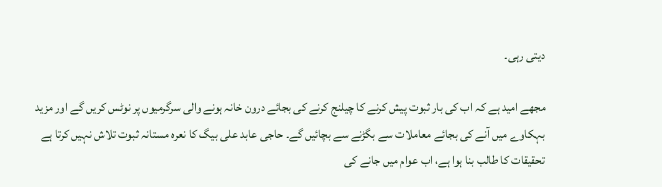دیتی رہی۔

مجھے امید ہے کہ اب کی بار ثبوت پیش کرنے کا چیلنج کرنے کی بجائے درون خانہ ہونے والی سرگرمیوں پر نوٹس کریں گے اور مزید بہکاوے میں آنے کی بجائے معاملات سے بگڑنے سے بچائیں گے۔ حاجی عابد علی بیگ کا نعرہ مستانہ ثبوت تلاش نہیں کرتا ہے تحقیقات کا طالب بنا ہوا ہے، اب عوام میں جانے کی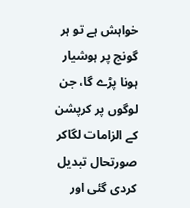خواہش ہے تو ہر گونج پر ہوشیار ہونا پڑے گا، جن لوگوں پر کرپشن کے الزامات لگاکر صورتحال تبدیل کردی گئی اور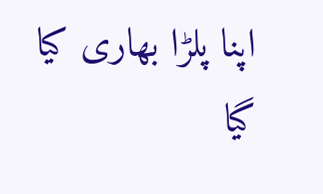اپنا پلڑا بھاری کیا گیا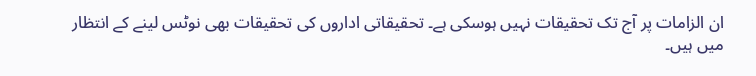ان الزامات پر آج تک تحقیقات نہیں ہوسکی ہے۔ تحقیقاتی اداروں کی تحقیقات بھی نوٹس لینے کے انتظار میں ہیں۔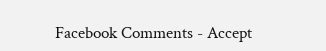Facebook Comments - Accept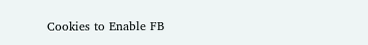Cookies to Enable FB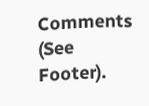Comments (See Footer).